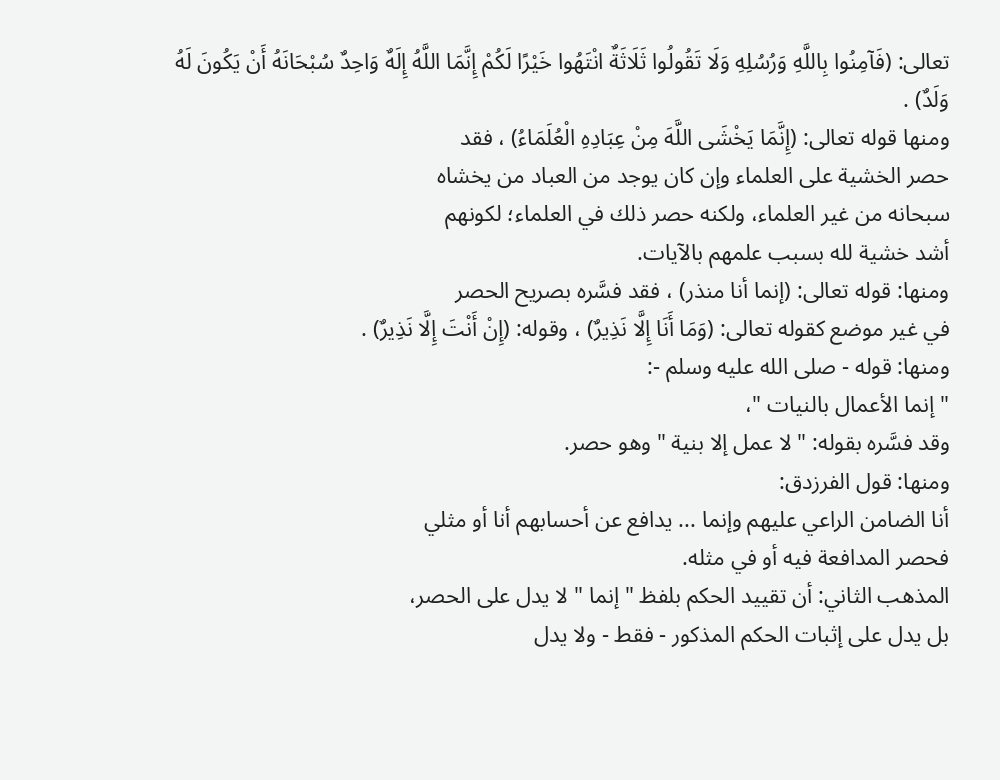تعالى: (فَآمِنُوا بِاللَّهِ وَرُسُلِهِ وَلَا تَقُولُوا ثَلَاثَةٌ انْتَهُوا خَيْرًا لَكُمْ إِنَّمَا اللَّهُ إِلَهٌ وَاحِدٌ سُبْحَانَهُ أَنْ يَكُونَ لَهُ وَلَدٌ) .
ومنها قوله تعالى: (إِنَّمَا يَخْشَى اللَّهَ مِنْ عِبَادِهِ الْعُلَمَاءُ) ، فقد
حصر الخشية على العلماء وإن كان يوجد من العباد من يخشاه
سبحانه من غير العلماء، ولكنه حصر ذلك في العلماء؛ لكونهم
أشد خشية لله بسبب علمهم بالآيات.
ومنها: قوله تعالى: (إنما أنا منذر) ، فقد فسَّره بصريح الحصر
في غير موضع كقوله تعالى: (وَمَا أَنَا إِلَّا نَذِيرٌ) ، وقوله: (إِنْ أَنْتَ إِلَّا نَذِيرٌ) .
ومنها: قوله - صلى الله عليه وسلم -:
"إنما الأعمال بالنيات "،
وقد فسَّره بقوله: " لا عمل إلا بنية " وهو حصر.
ومنها: قول الفرزدق:
أنا الضامن الراعي عليهم وإنما ... يدافع عن أحسابهم أنا أو مثلي
فحصر المدافعة فيه أو في مثله.
المذهب الثاني: أن تقييد الحكم بلفظ " إنما " لا يدل على الحصر،
بل يدل على إثبات الحكم المذكور - فقط - ولا يدل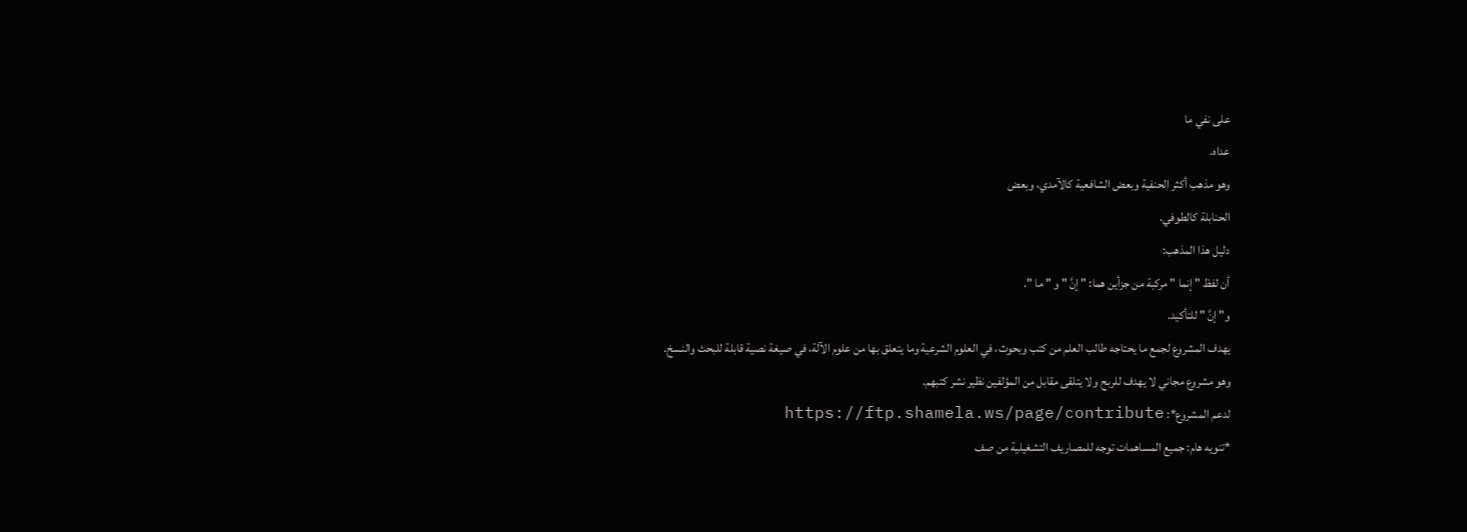على نفي ما
عداه.
وهو مذهب أكثر الحنفية وبعض الشافعية كالآمدي، وبعض
الحنابلة كالطوفي.
دليل هذا المذهب:
أن لفظ " إنما " مركبة من جزأين هما: " إنَّ " و " ما ".
و" إنَّ " للتأكيد.
يهدف المشروع لجمع ما يحتاجه طالب العلم من كتب وبحوث، في العلوم الشرعية وما يتعلق بها من علوم الآلة، في صيغة نصية قابلة للبحث والنسخ.
وهو مشروع مجاني لا يهدف للربح ولا يتلقى مقابل من المؤلفين نظير نشر كتبهم.
لدعم المشروع*: https://ftp.shamela.ws/page/contribute
*تنويه هام: جميع المساهمات توجه للمصاريف التشغيلية من صف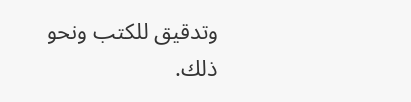وتدقيق للكتب ونحو ذلك.